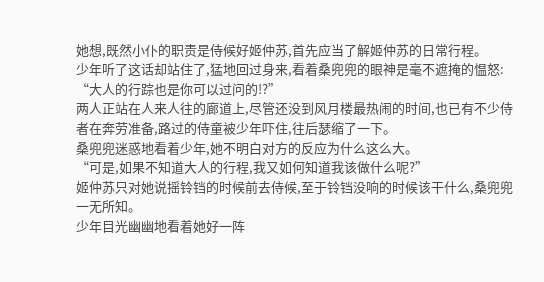她想,既然小仆的职责是侍候好姬仲苏,首先应当了解姬仲苏的日常行程。
少年听了这话却站住了,猛地回过身来,看着桑兜兜的眼神是毫不遮掩的愠怒:
“大人的行踪也是你可以过问的!?”
两人正站在人来人往的廊道上,尽管还没到风月楼最热闹的时间,也已有不少侍者在奔劳准备,路过的侍童被少年吓住,往后瑟缩了一下。
桑兜兜迷惑地看着少年,她不明白对方的反应为什么这么大。
“可是,如果不知道大人的行程,我又如何知道我该做什么呢?”
姬仲苏只对她说摇铃铛的时候前去侍候,至于铃铛没响的时候该干什么,桑兜兜一无所知。
少年目光幽幽地看着她好一阵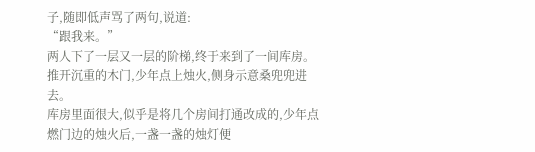子,随即低声骂了两句,说道:
“跟我来。”
两人下了一层又一层的阶梯,终于来到了一间库房。
推开沉重的木门,少年点上烛火,侧身示意桑兜兜进去。
库房里面很大,似乎是将几个房间打通改成的,少年点燃门边的烛火后,一盏一盏的烛灯便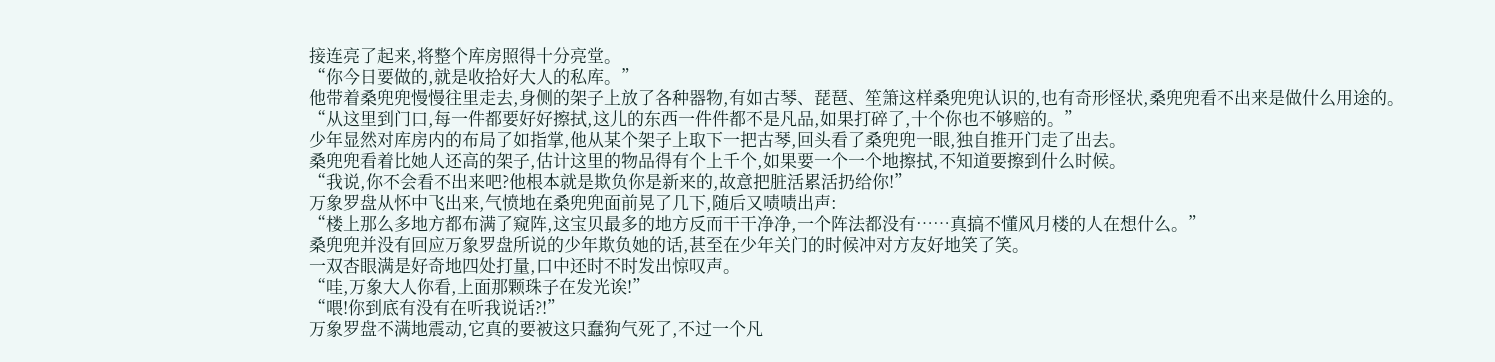接连亮了起来,将整个库房照得十分亮堂。
“你今日要做的,就是收拾好大人的私库。”
他带着桑兜兜慢慢往里走去,身侧的架子上放了各种器物,有如古琴、琵琶、笙箫这样桑兜兜认识的,也有奇形怪状,桑兜兜看不出来是做什么用途的。
“从这里到门口,每一件都要好好擦拭,这儿的东西一件件都不是凡品,如果打碎了,十个你也不够赔的。”
少年显然对库房内的布局了如指掌,他从某个架子上取下一把古琴,回头看了桑兜兜一眼,独自推开门走了出去。
桑兜兜看着比她人还高的架子,估计这里的物品得有个上千个,如果要一个一个地擦拭,不知道要擦到什么时候。
“我说,你不会看不出来吧?他根本就是欺负你是新来的,故意把脏活累活扔给你!”
万象罗盘从怀中飞出来,气愤地在桑兜兜面前晃了几下,随后又啧啧出声:
“楼上那么多地方都布满了窥阵,这宝贝最多的地方反而干干净净,一个阵法都没有……真搞不懂风月楼的人在想什么。”
桑兜兜并没有回应万象罗盘所说的少年欺负她的话,甚至在少年关门的时候冲对方友好地笑了笑。
一双杏眼满是好奇地四处打量,口中还时不时发出惊叹声。
“哇,万象大人你看,上面那颗珠子在发光诶!”
“喂!你到底有没有在听我说话?!”
万象罗盘不满地震动,它真的要被这只蠢狗气死了,不过一个凡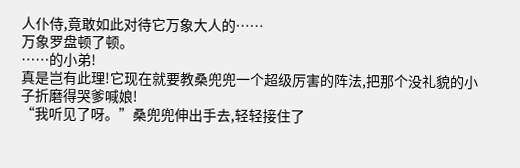人仆侍,竟敢如此对待它万象大人的……
万象罗盘顿了顿。
……的小弟!
真是岂有此理!它现在就要教桑兜兜一个超级厉害的阵法,把那个没礼貌的小子折磨得哭爹喊娘!
“我听见了呀。”桑兜兜伸出手去,轻轻接住了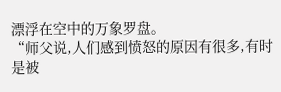漂浮在空中的万象罗盘。
“师父说,人们感到愤怒的原因有很多,有时是被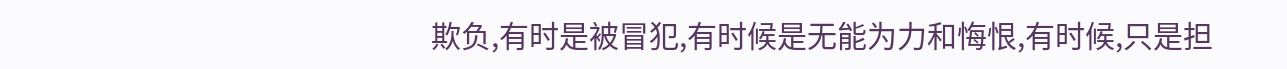欺负,有时是被冒犯,有时候是无能为力和悔恨,有时候,只是担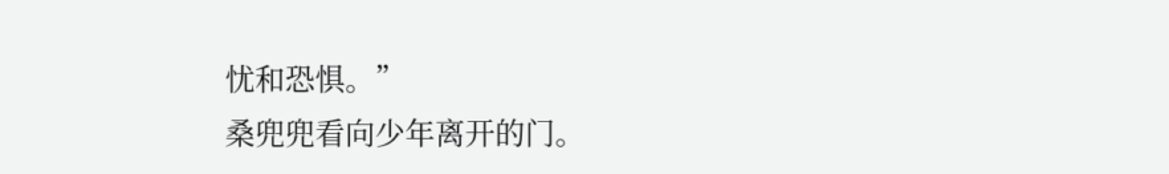忧和恐惧。”
桑兜兜看向少年离开的门。